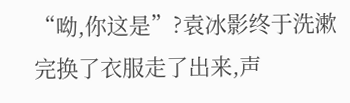“呦,你这是”?袁冰影终于洗漱完换了衣服走了出来,声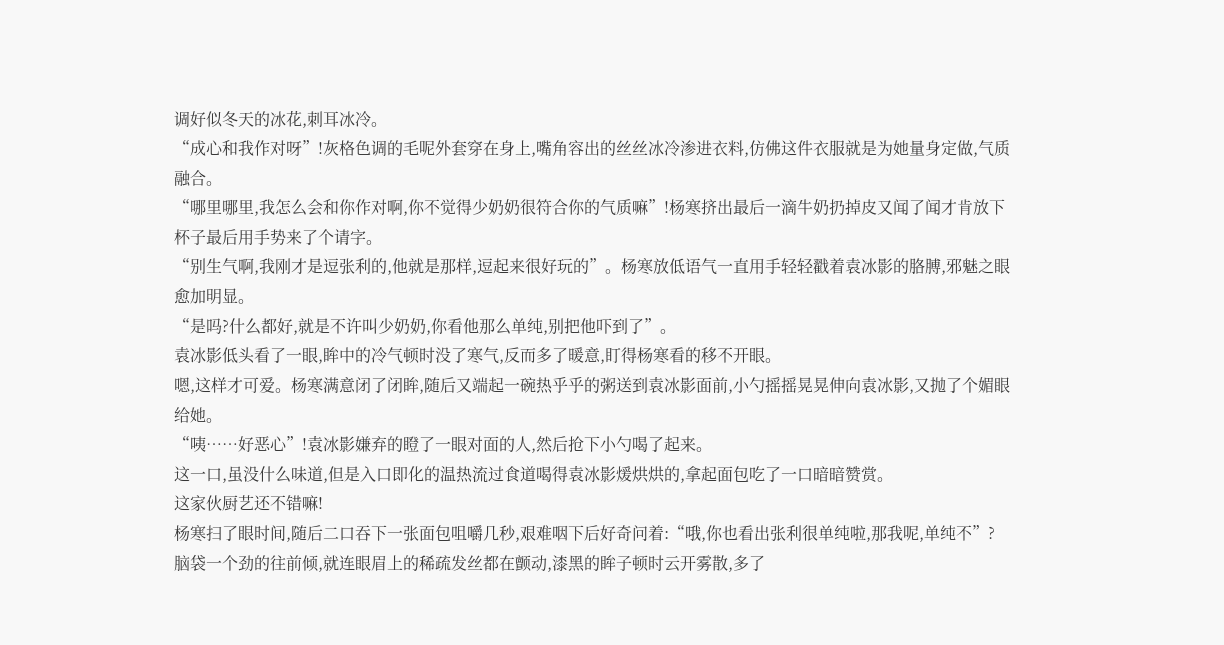调好似冬天的冰花,刺耳冰冷。
“成心和我作对呀”!灰格色调的毛呢外套穿在身上,嘴角容出的丝丝冰冷渗进衣料,仿佛这件衣服就是为她量身定做,气质融合。
“哪里哪里,我怎么会和你作对啊,你不觉得少奶奶很符合你的气质嘛”!杨寒挤出最后一滴牛奶扔掉皮又闻了闻才肯放下杯子最后用手势来了个请字。
“别生气啊,我刚才是逗张利的,他就是那样,逗起来很好玩的”。杨寒放低语气一直用手轻轻戳着袁冰影的胳膊,邪魅之眼愈加明显。
“是吗?什么都好,就是不许叫少奶奶,你看他那么单纯,别把他吓到了”。
袁冰影低头看了一眼,眸中的冷气顿时没了寒气,反而多了暖意,盯得杨寒看的移不开眼。
嗯,这样才可爱。杨寒满意闭了闭眸,随后又端起一碗热乎乎的粥送到袁冰影面前,小勺摇摇晃晃伸向袁冰影,又抛了个媚眼给她。
“咦……好恶心”!袁冰影嫌弃的瞪了一眼对面的人,然后抢下小勺喝了起来。
这一口,虽没什么味道,但是入口即化的温热流过食道喝得袁冰影煖烘烘的,拿起面包吃了一口暗暗赞赏。
这家伙厨艺还不错嘛!
杨寒扫了眼时间,随后二口吞下一张面包咀嚼几秒,艰难咽下后好奇问着:“哦,你也看出张利很单纯啦,那我呢,单纯不”?
脑袋一个劲的往前倾,就连眼眉上的稀疏发丝都在颤动,漆黑的眸子顿时云开雾散,多了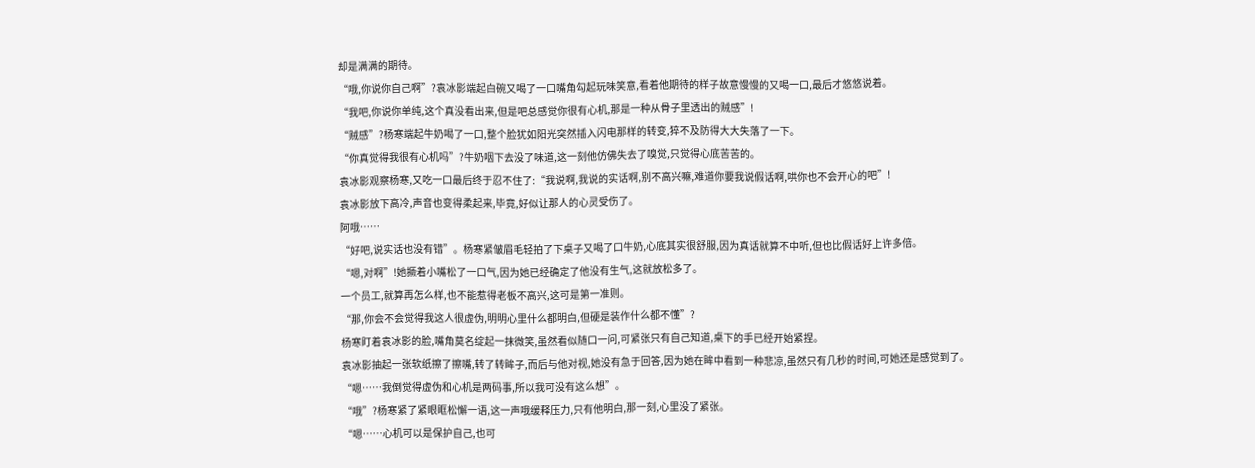却是满满的期待。
“哦,你说你自己啊”?袁冰影端起白碗又喝了一口嘴角勾起玩味笑意,看着他期待的样子故意慢慢的又喝一口,最后才悠悠说着。
“我吧,你说你单纯,这个真没看出来,但是吧总感觉你很有心机,那是一种从骨子里透出的贼感”!
“贼感”?杨寒端起牛奶喝了一口,整个脸犹如阳光突然插入闪电那样的转变,猝不及防得大大失落了一下。
“你真觉得我很有心机吗”?牛奶咽下去没了味道,这一刻他仿佛失去了嗅觉,只觉得心底苦苦的。
袁冰影观察杨寒,又吃一口最后终于忍不住了:“我说啊,我说的实话啊,别不高兴嘛,难道你要我说假话啊,哄你也不会开心的吧”!
袁冰影放下高冷,声音也变得柔起来,毕竟,好似让那人的心灵受伤了。
阿哦……
“好吧,说实话也没有错”。杨寒紧皱眉毛轻拍了下桌子又喝了口牛奶,心底其实很舒服,因为真话就算不中听,但也比假话好上许多倍。
“嗯,对啊”!她撅着小嘴松了一口气,因为她已经确定了他没有生气,这就放松多了。
一个员工,就算再怎么样,也不能惹得老板不高兴,这可是第一准则。
“那,你会不会觉得我这人很虚伪,明明心里什么都明白,但硬是装作什么都不懂”?
杨寒盯着袁冰影的脸,嘴角莫名绽起一抹微笑,虽然看似随口一问,可紧张只有自己知道,桌下的手已经开始紧捏。
袁冰影抽起一张软纸擦了擦嘴,转了转眸子,而后与他对视,她没有急于回答,因为她在眸中看到一种悲凉,虽然只有几秒的时间,可她还是感觉到了。
“嗯……我倒觉得虚伪和心机是两码事,所以我可没有这么想”。
“哦”?杨寒紧了紧眼眶松懈一语,这一声哦缓释压力,只有他明白,那一刻,心里没了紧张。
“嗯……心机可以是保护自己,也可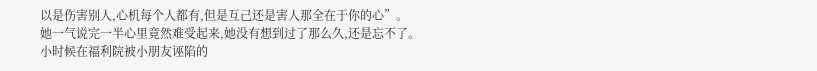以是伤害别人,心机每个人都有,但是互己还是害人那全在于你的心”。
她一气说完一半心里竟然难受起来,她没有想到过了那么久,还是忘不了。
小时候在福利院被小朋友诬陷的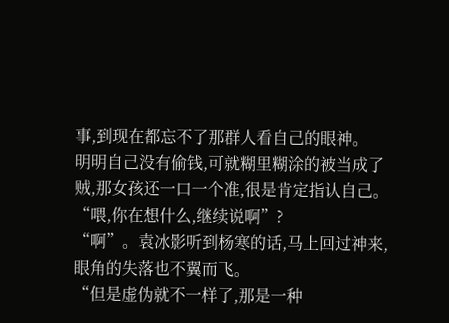事,到现在都忘不了那群人看自己的眼神。
明明自己没有偷钱,可就糊里糊涂的被当成了贼,那女孩还一口一个准,很是肯定指认自己。
“喂,你在想什么,继续说啊”?
“啊”。袁冰影听到杨寒的话,马上回过神来,眼角的失落也不翼而飞。
“但是虚伪就不一样了,那是一种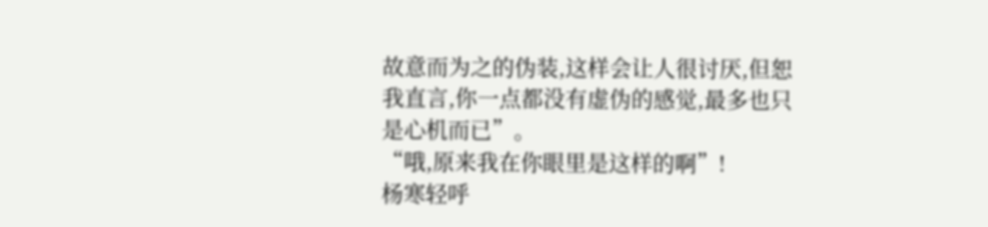故意而为之的伪装,这样会让人很讨厌,但恕我直言,你一点都没有虚伪的感觉,最多也只是心机而已”。
“哦,原来我在你眼里是这样的啊”!
杨寒轻呼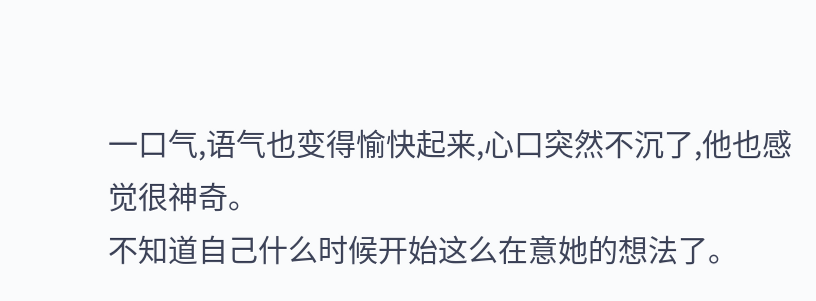一口气,语气也变得愉快起来,心口突然不沉了,他也感觉很神奇。
不知道自己什么时候开始这么在意她的想法了。